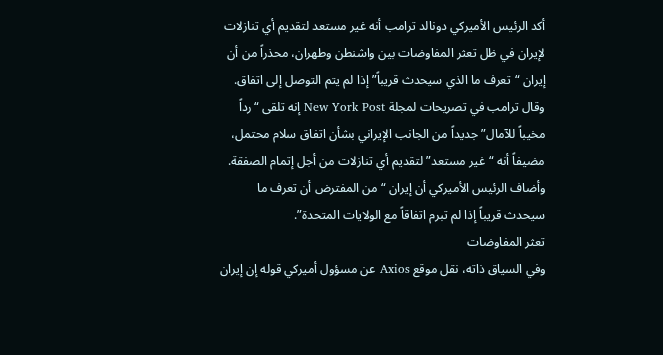أكد الرئيس الأميركي دونالد ترامب أنه غير مستعد لتقديم أي تنازلات لإيران في ظل تعثر المفاوضات بين واشنطن وطهران، محذراً من أن إيران “تعرف ما الذي سيحدث قريباً” إذا لم يتم التوصل إلى اتفاق.
وقال ترامب في تصريحات لمجلة New York Post إنه تلقى “رداً مخيباً للآمال” جديداً من الجانب الإيراني بشأن اتفاق سلام محتمل، مضيفاً أنه “غير مستعد” لتقديم أي تنازلات من أجل إتمام الصفقة.
وأضاف الرئيس الأميركي أن إيران “من المفترض أن تعرف ما سيحدث قريباً إذا لم تبرم اتفاقاً مع الولايات المتحدة”.
تعثر المفاوضات
وفي السياق ذاته، نقل موقع Axios عن مسؤول أميركي قوله إن إيران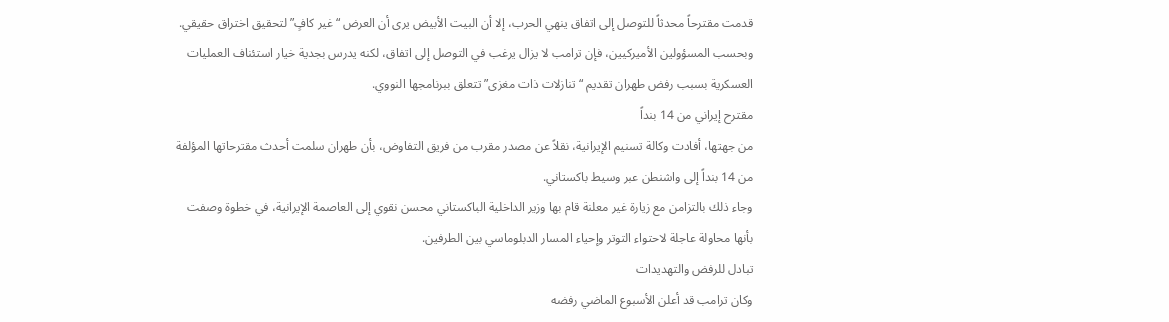قدمت مقترحاً محدثاً للتوصل إلى اتفاق ينهي الحرب، إلا أن البيت الأبيض يرى أن العرض “غير كافٍ” لتحقيق اختراق حقيقي.
وبحسب المسؤولين الأميركيين، فإن ترامب لا يزال يرغب في التوصل إلى اتفاق، لكنه يدرس بجدية خيار استئناف العمليات العسكرية بسبب رفض طهران تقديم “تنازلات ذات مغزى” تتعلق ببرنامجها النووي.
مقترح إيراني من 14 بنداً
من جهتها، أفادت وكالة تسنيم الإيرانية، نقلاً عن مصدر مقرب من فريق التفاوض، بأن طهران سلمت أحدث مقترحاتها المؤلفة من 14 بنداً إلى واشنطن عبر وسيط باكستاني.
وجاء ذلك بالتزامن مع زيارة غير معلنة قام بها وزير الداخلية الباكستاني محسن نقوي إلى العاصمة الإيرانية، في خطوة وصفت بأنها محاولة عاجلة لاحتواء التوتر وإحياء المسار الدبلوماسي بين الطرفين.
تبادل للرفض والتهديدات
وكان ترامب قد أعلن الأسبوع الماضي رفضه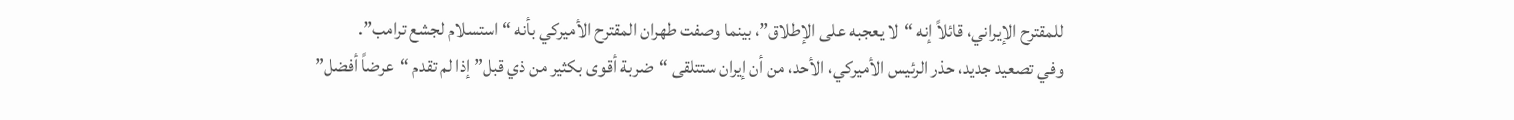للمقترح الإيراني، قائلاً إنه “لا يعجبه على الإطلاق”، بينما وصفت طهران المقترح الأميركي بأنه “استسلام لجشع ترامب”.
وفي تصعيد جديد، حذر الرئيس الأميركي، الأحد، من أن إيران ستتلقى “ضربة أقوى بكثير من ذي قبل” إذا لم تقدم “عرضاً أفضل”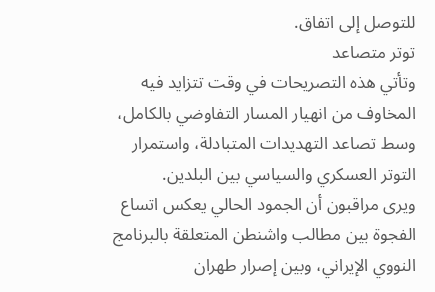للتوصل إلى اتفاق.
توتر متصاعد
وتأتي هذه التصريحات في وقت تتزايد فيه المخاوف من انهيار المسار التفاوضي بالكامل، وسط تصاعد التهديدات المتبادلة، واستمرار التوتر العسكري والسياسي بين البلدين.
ويرى مراقبون أن الجمود الحالي يعكس اتساع الفجوة بين مطالب واشنطن المتعلقة بالبرنامج النووي الإيراني، وبين إصرار طهران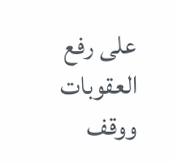على رفع العقوبات ووقف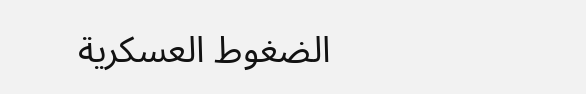الضغوط العسكرية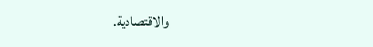والاقتصادية.